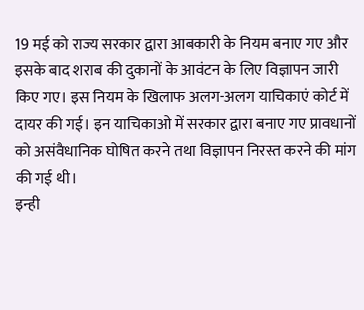19 मई को राज्य सरकार द्वारा आबकारी के नियम बनाए गए और इसके बाद शराब की दुकानों के आवंटन के लिए विज्ञापन जारी किए गए। इस नियम के खिलाफ अलग-अलग याचिकाएं कोर्ट में दायर की गई। इन याचिकाओ में सरकार द्वारा बनाए गए प्रावधानों को असंवैधानिक घोषित करने तथा विज्ञापन निरस्त करने की मांग की गई थी।
इन्ही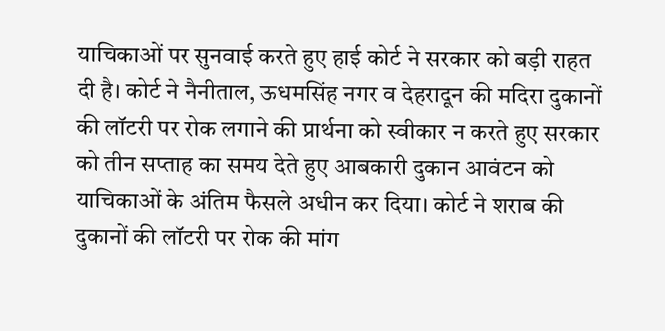याचिकाओं पर सुनवाई करते हुए हाई कोर्ट ने सरकार को बड़ी राहत दी है। कोर्ट ने नैनीताल, ऊधमसिंह नगर व देहरादून की मदिरा दुकानों की लॉटरी पर रोक लगाने की प्रार्थना को स्वीकार न करते हुए सरकार को तीन सप्ताह का समय देते हुए आबकारी दुकान आवंटन को याचिकाओं के अंतिम फैसले अधीन कर दिया। कोर्ट ने शराब की दुकानों की लॉटरी पर रोक की मांग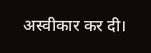अस्वीकार कर दी।